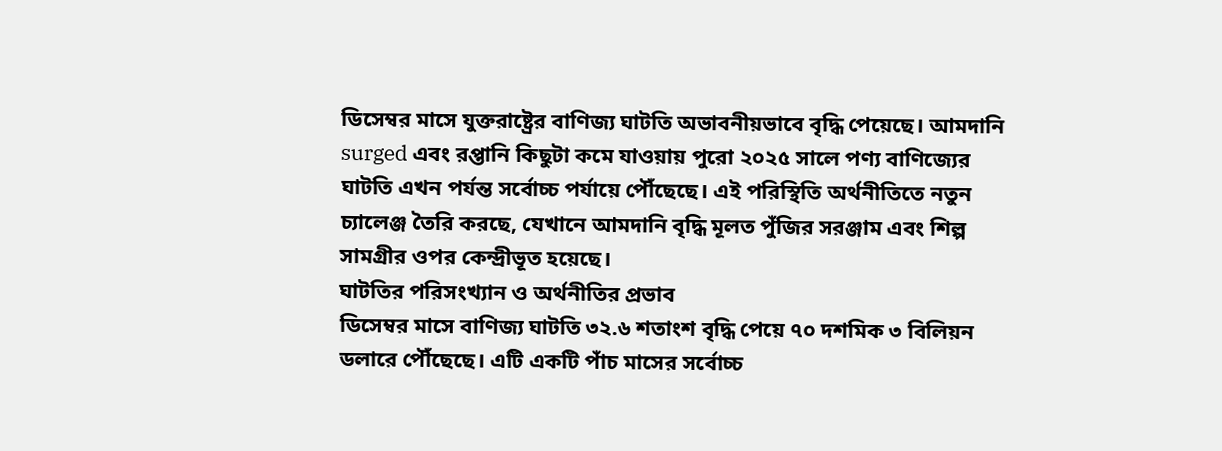ডিসেম্বর মাসে যুক্তরাষ্ট্রের বাণিজ্য ঘাটতি অভাবনীয়ভাবে বৃদ্ধি পেয়েছে। আমদানি surged এবং রপ্তানি কিছুটা কমে যাওয়ায় পুরো ২০২৫ সালে পণ্য বাণিজ্যের ঘাটতি এখন পর্যন্ত সর্বোচ্চ পর্যায়ে পৌঁছেছে। এই পরিস্থিতি অর্থনীতিতে নতুন চ্যালেঞ্জ তৈরি করছে, যেখানে আমদানি বৃদ্ধি মূলত পুঁজির সরঞ্জাম এবং শিল্প সামগ্রীর ওপর কেন্দ্রীভূত হয়েছে।
ঘাটতির পরিসংখ্যান ও অর্থনীতির প্রভাব
ডিসেম্বর মাসে বাণিজ্য ঘাটতি ৩২.৬ শতাংশ বৃদ্ধি পেয়ে ৭০ দশমিক ৩ বিলিয়ন ডলারে পৌঁছেছে। এটি একটি পাঁচ মাসের সর্বোচ্চ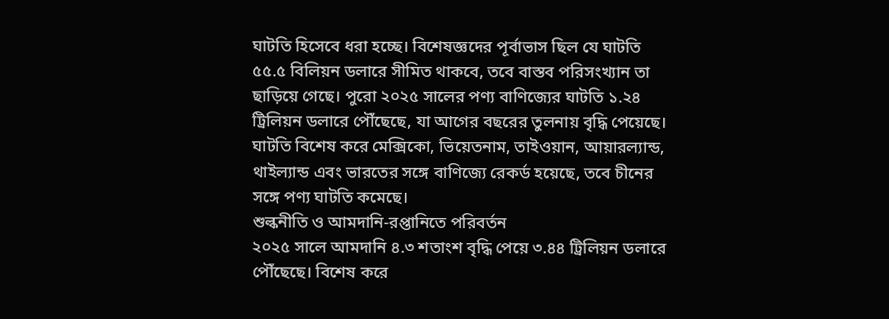ঘাটতি হিসেবে ধরা হচ্ছে। বিশেষজ্ঞদের পূর্বাভাস ছিল যে ঘাটতি ৫৫.৫ বিলিয়ন ডলারে সীমিত থাকবে, তবে বাস্তব পরিসংখ্যান তা ছাড়িয়ে গেছে। পুরো ২০২৫ সালের পণ্য বাণিজ্যের ঘাটতি ১.২৪ ট্রিলিয়ন ডলারে পৌঁছেছে, যা আগের বছরের তুলনায় বৃদ্ধি পেয়েছে। ঘাটতি বিশেষ করে মেক্সিকো, ভিয়েতনাম, তাইওয়ান, আয়ারল্যান্ড, থাইল্যান্ড এবং ভারতের সঙ্গে বাণিজ্যে রেকর্ড হয়েছে, তবে চীনের সঙ্গে পণ্য ঘাটতি কমেছে।
শুল্কনীতি ও আমদানি‑রপ্তানিতে পরিবর্তন
২০২৫ সালে আমদানি ৪.৩ শতাংশ বৃদ্ধি পেয়ে ৩.৪৪ ট্রিলিয়ন ডলারে পৌঁছেছে। বিশেষ করে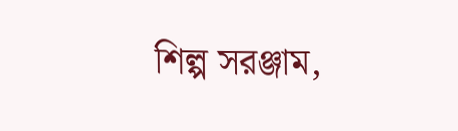শিল্প সরঞ্জাম,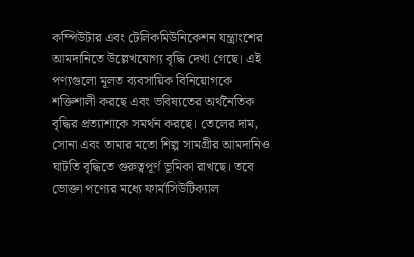কম্পিউটার এবং টেলিকমিউনিকেশন যন্ত্রাংশের আমদানিতে উল্লেখযোগ্য বৃদ্ধি দেখা গেছে। এই পণ্যগুলো মূলত ব্যবসায়িক বিনিয়োগকে শক্তিশালী করছে এবং ভবিষ্যতের অর্থনৈতিক বৃদ্ধির প্রত্যাশাকে সমর্থন করছে। তেলের দাম, সোনা এবং তামার মতো শিল্প সামগ্রীর আমদানিও ঘাটতি বৃদ্ধিতে গুরুত্বপূর্ণ ভূমিকা রাখছে। তবে ভোক্তা পণ্যের মধ্যে ফার্মাসিউটিক্যাল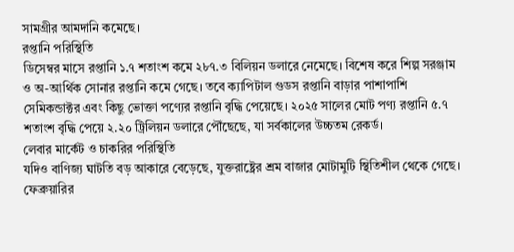সামগ্রীর আমদানি কমেছে।
রপ্তানি পরিস্থিতি
ডিসেম্বর মাসে রপ্তানি ১.৭ শতাংশ কমে ২৮৭.৩ বিলিয়ন ডলারে নেমেছে। বিশেষ করে শিল্প সরঞ্জাম ও অ-আর্থিক সোনার রপ্তানি কমে গেছে। তবে ক্যাপিটাল গুডস রপ্তানি বাড়ার পাশাপাশি সেমিকন্ডাক্টর এবং কিছু ভোক্তা পণ্যের রপ্তানি বৃদ্ধি পেয়েছে। ২০২৫ সালের মোট পণ্য রপ্তানি ৫.৭ শতাংশ বৃদ্ধি পেয়ে ২.২০ ট্রিলিয়ন ডলারে পৌঁছেছে, যা সর্বকালের উচ্চতম রেকর্ড।
লেবার মার্কেট ও চাকরির পরিস্থিতি
যদিও বাণিজ্য ঘাটতি বড় আকারে বেড়েছে, যুক্তরাষ্ট্রের শ্রম বাজার মোটামুটি স্থিতিশীল থেকে গেছে। ফেব্রুয়ারির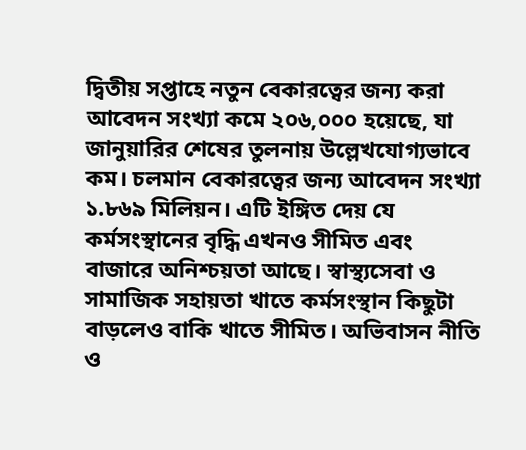দ্বিতীয় সপ্তাহে নতুন বেকারত্বের জন্য করা আবেদন সংখ্যা কমে ২০৬,০০০ হয়েছে, যা জানুয়ারির শেষের তুলনায় উল্লেখযোগ্যভাবে কম। চলমান বেকারত্বের জন্য আবেদন সংখ্যা ১.৮৬৯ মিলিয়ন। এটি ইঙ্গিত দেয় যে কর্মসংস্থানের বৃদ্ধি এখনও সীমিত এবং বাজারে অনিশ্চয়তা আছে। স্বাস্থ্যসেবা ও সামাজিক সহায়তা খাতে কর্মসংস্থান কিছুটা বাড়লেও বাকি খাতে সীমিত। অভিবাসন নীতি ও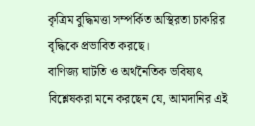কৃত্রিম বুদ্ধিমত্তা সম্পর্কিত অস্থিরতা চাকরির বৃদ্ধিকে প্রভাবিত করছে।
বাণিজ্য ঘাটতি ও অর্থনৈতিক ভবিষ্যৎ
বিশ্লেষকরা মনে করছেন যে, আমদানির এই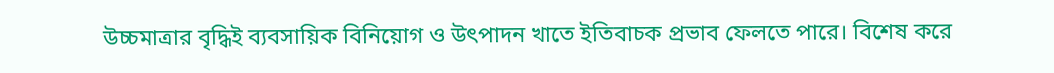উচ্চমাত্রার বৃদ্ধিই ব্যবসায়িক বিনিয়োগ ও উৎপাদন খাতে ইতিবাচক প্রভাব ফেলতে পারে। বিশেষ করে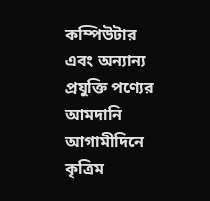কম্পিউটার এবং অন্যান্য প্রযুক্তি পণ্যের আমদানি আগামীদিনে কৃত্রিম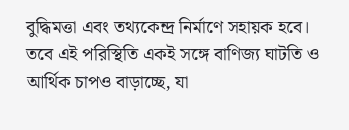বুদ্ধিমত্তা এবং তথ্যকেন্দ্র নির্মাণে সহায়ক হবে। তবে এই পরিস্থিতি একই সঙ্গে বাণিজ্য ঘাটতি ও আর্থিক চাপও বাড়াচ্ছে, যা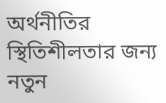অর্থনীতির স্থিতিশীলতার জন্য নতুন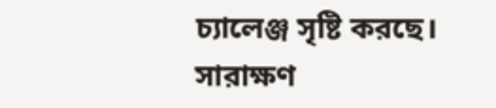চ্যালেঞ্জ সৃষ্টি করছে।
সারাক্ষণ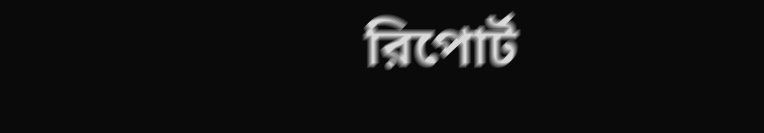রিপোর্ট